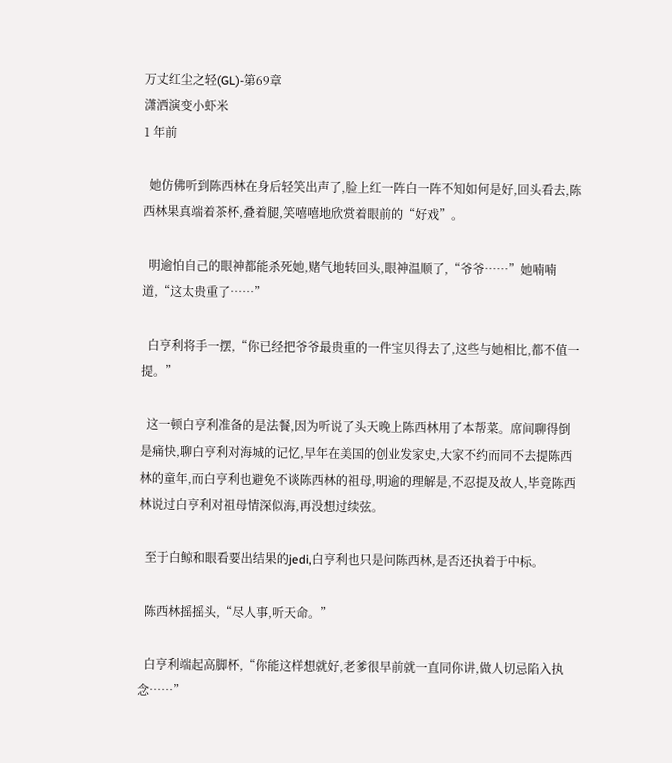万丈红尘之轻(GL)-第69章
潇洒演变小虾米
1 年前

  她仿佛听到陈西林在身后轻笑出声了,脸上红一阵白一阵不知如何是好,回头看去,陈西林果真端着茶杯,叠着腿,笑嘻嘻地欣赏着眼前的“好戏”。

  明逾怕自己的眼神都能杀死她,赌气地转回头,眼神温顺了,“爷爷……”她喃喃道,“这太贵重了……”

  白亨利将手一摆,“你已经把爷爷最贵重的一件宝贝得去了,这些与她相比,都不值一提。”

  这一顿白亨利准备的是法餐,因为听说了头天晚上陈西林用了本帮菜。席间聊得倒是痛快,聊白亨利对海城的记忆,早年在美国的创业发家史,大家不约而同不去提陈西林的童年,而白亨利也避免不谈陈西林的祖母,明逾的理解是,不忍提及故人,毕竟陈西林说过白亨利对祖母情深似海,再没想过续弦。

  至于白鲸和眼看要出结果的jedi,白亨利也只是问陈西林,是否还执着于中标。

  陈西林摇摇头,“尽人事,听天命。”

  白亨利端起高脚杯,“你能这样想就好,老爹很早前就一直同你讲,做人切忌陷入执念……”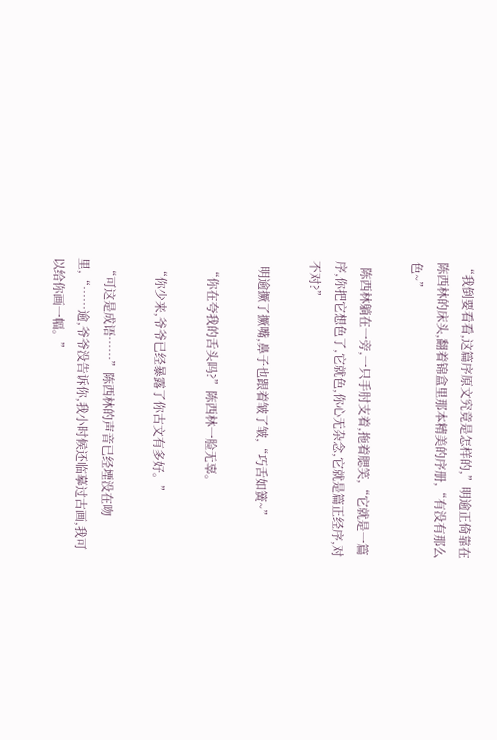“我倒要看看,这篇序原文究竟是怎样的,”明逾正倚靠在陈西林的床头,翻着锦盒里那本精美的序册,“有没有那么色~”

  陈西林躺在一旁,一只手肘支着,拖着腮笑,“它就是一篇序,你把它想色了,它就色,你心无杂念,它就是篇正经序,对不对?”

  明逾撅了撅嘴,鼻子也跟着皱了皱,“巧舌如簧~”

  “你在夸我的舌头吗?”陈西林一脸无辜。

  “你少来,爷爷已经暴露了你古文有多好。”

  “可这是成语……”陈西林的声音已经堙没在吻里,“……逾,爷爷没告诉你,我小时候还临摹过古画,我可以给你画一幅。”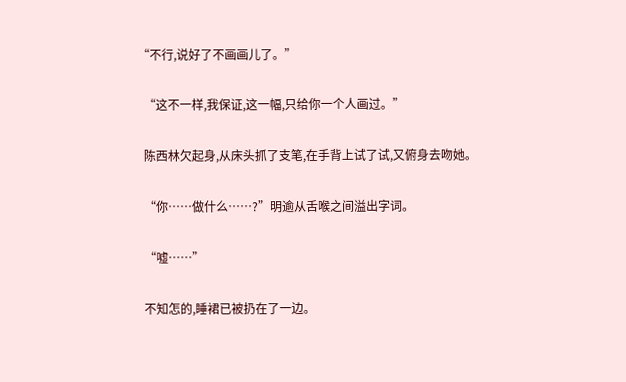“不行,说好了不画画儿了。”

  “这不一样,我保证,这一幅,只给你一个人画过。”

  陈西林欠起身,从床头抓了支笔,在手背上试了试,又俯身去吻她。

  “你……做什么……?”明逾从舌喉之间溢出字词。

  “嘘……”

  不知怎的,睡裙已被扔在了一边。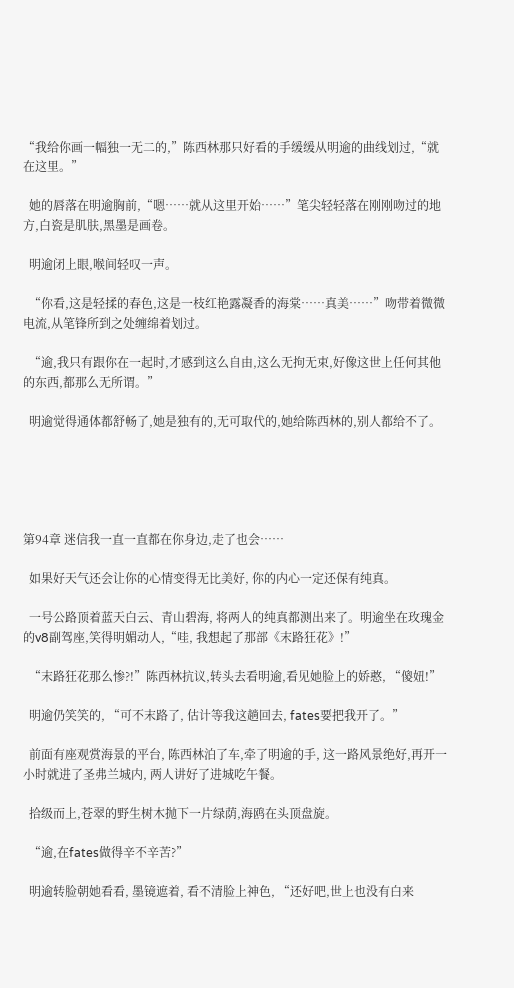“我给你画一幅独一无二的,”陈西林那只好看的手缓缓从明逾的曲线划过,“就在这里。”

  她的唇落在明逾胸前,“嗯……就从这里开始……”笔尖轻轻落在刚刚吻过的地方,白瓷是肌肤,黑墨是画卷。

  明逾闭上眼,喉间轻叹一声。

  “你看,这是轻揉的春色,这是一枝红艳露凝香的海棠……真美……”吻带着微微电流,从笔锋所到之处缠绵着划过。

  “逾,我只有跟你在一起时,才感到这么自由,这么无拘无束,好像这世上任何其他的东西,都那么无所谓。”

  明逾觉得通体都舒畅了,她是独有的,无可取代的,她给陈西林的,别人都给不了。





第94章 迷信我一直一直都在你身边,走了也会……

  如果好天气还会让你的心情变得无比美好, 你的内心一定还保有纯真。

  一号公路顶着蓝天白云、青山碧海, 将两人的纯真都测出来了。明逾坐在玫瑰金的v8副驾座,笑得明媚动人,“哇, 我想起了那部《末路狂花》!”

  “末路狂花那么惨?!”陈西林抗议,转头去看明逾,看见她脸上的娇憨, “傻妞!”

  明逾仍笑笑的, “可不末路了, 估计等我这趟回去, fates要把我开了。”

  前面有座观赏海景的平台, 陈西林泊了车,牵了明逾的手, 这一路风景绝好,再开一小时就进了圣弗兰城内, 两人讲好了进城吃午餐。

  拾级而上,苍翠的野生树木抛下一片绿荫,海鸥在头顶盘旋。

  “逾,在fates做得辛不辛苦?”

  明逾转脸朝她看看, 墨镜遮着, 看不清脸上神色, “还好吧,世上也没有白来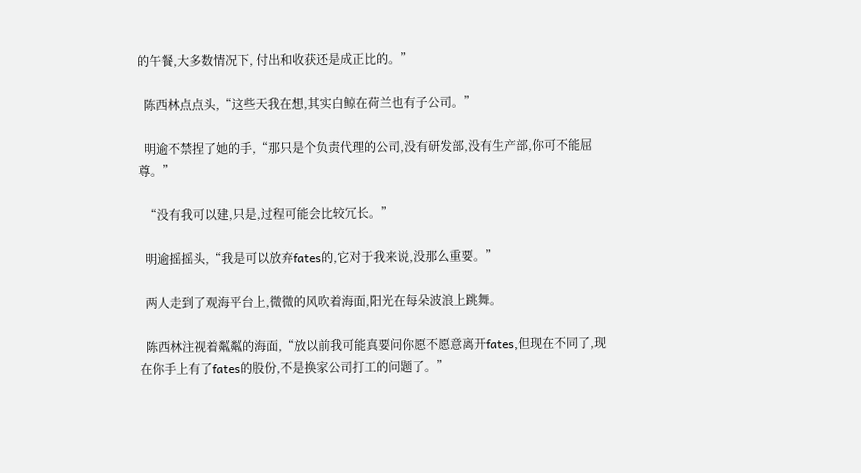的午餐,大多数情况下, 付出和收获还是成正比的。”

  陈西林点点头,“这些天我在想,其实白鲸在荷兰也有子公司。”

  明逾不禁捏了她的手,“那只是个负责代理的公司,没有研发部,没有生产部,你可不能屈尊。”

  “没有我可以建,只是,过程可能会比较冗长。”

  明逾摇摇头,“我是可以放弃fates的,它对于我来说,没那么重要。”

  两人走到了观海平台上,微微的风吹着海面,阳光在每朵波浪上跳舞。

  陈西林注视着粼粼的海面,“放以前我可能真要问你愿不愿意离开fates,但现在不同了,现在你手上有了fates的股份,不是换家公司打工的问题了。”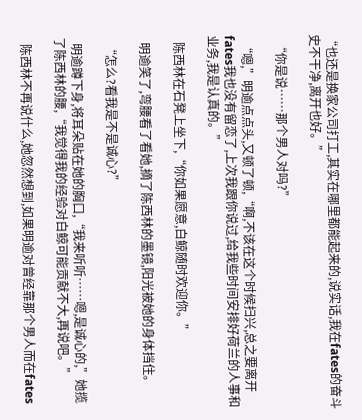“也还是换家公司打工,其实在哪里都能起来的,说实话,我在fates的奋斗史不干净,离开也好。”

  “你是说……那个男人对吗?”

  “嗯,”明逾点点头,又顿了顿,“啊,不该在这个时候扫兴,总之要离开fates我也没有留恋了,上次我跟你说过,给我些时间安排好荷兰的人事和业务,我是认真的。”

  陈西林在石凳上坐下,“你如果愿意,白鲸随时欢迎你。”

  明逾笑了,弯腰看了看她,摘了陈西林的墨镜,阳光被她的身体挡住。

  “怎么?看我是不是诚心?”

  明逾蹲下身,将耳朵贴在她的胸口,“我来听听……嗯,是诚心的,”她揽了陈西林的腰,“我觉得我的经验对白鲸可能贡献不大,再说吧。”

  陈西林不再说什么,她忽然想到,如果明逾对曾经靠那个男人而在fates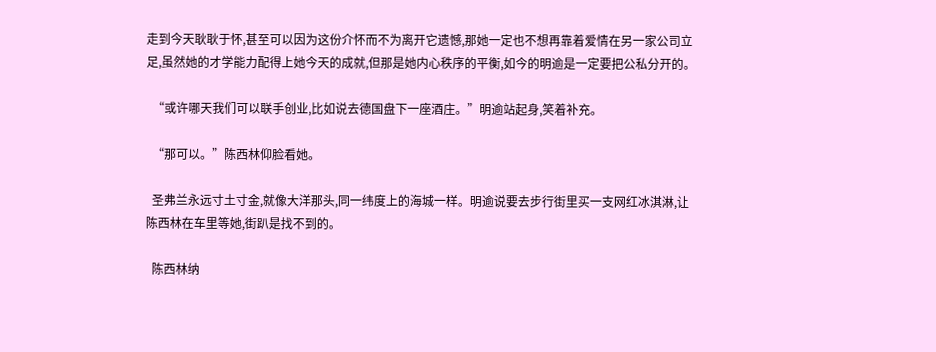走到今天耿耿于怀,甚至可以因为这份介怀而不为离开它遗憾,那她一定也不想再靠着爱情在另一家公司立足,虽然她的才学能力配得上她今天的成就,但那是她内心秩序的平衡,如今的明逾是一定要把公私分开的。

  “或许哪天我们可以联手创业,比如说去德国盘下一座酒庄。”明逾站起身,笑着补充。

  “那可以。”陈西林仰脸看她。

  圣弗兰永远寸土寸金,就像大洋那头,同一纬度上的海城一样。明逾说要去步行街里买一支网红冰淇淋,让陈西林在车里等她,街趴是找不到的。

  陈西林纳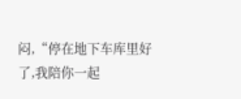闷,“停在地下车库里好了,我陪你一起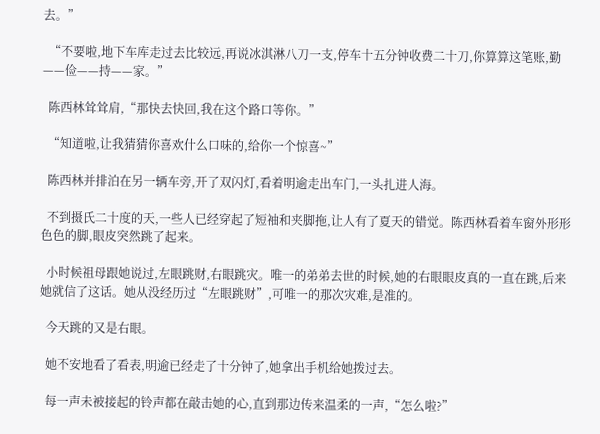去。”

  “不要啦,地下车库走过去比较远,再说冰淇淋八刀一支,停车十五分钟收费二十刀,你算算这笔账,勤——俭——持——家。”

  陈西林耸耸肩,“那快去快回,我在这个路口等你。”

  “知道啦,让我猜猜你喜欢什么口味的,给你一个惊喜~”

  陈西林并排泊在另一辆车旁,开了双闪灯,看着明逾走出车门,一头扎进人海。

  不到摄氏二十度的天,一些人已经穿起了短袖和夹脚拖,让人有了夏天的错觉。陈西林看着车窗外形形色色的脚,眼皮突然跳了起来。

  小时候祖母跟她说过,左眼跳财,右眼跳灾。唯一的弟弟去世的时候,她的右眼眼皮真的一直在跳,后来她就信了这话。她从没经历过“左眼跳财”,可唯一的那次灾难,是准的。

  今天跳的又是右眼。

  她不安地看了看表,明逾已经走了十分钟了,她拿出手机给她拨过去。

  每一声未被接起的铃声都在敲击她的心,直到那边传来温柔的一声,“怎么啦?”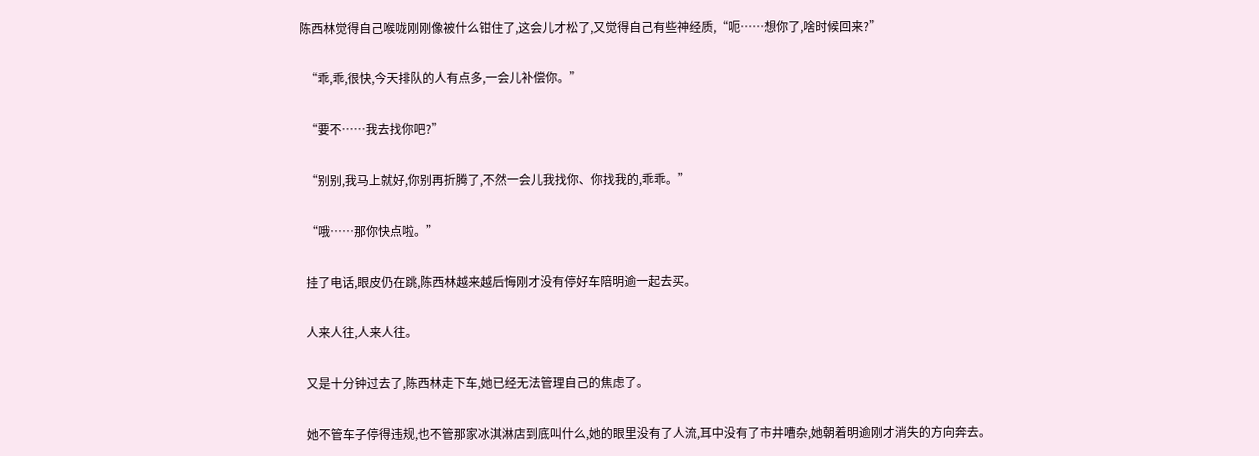陈西林觉得自己喉咙刚刚像被什么钳住了,这会儿才松了,又觉得自己有些神经质,“呃……想你了,啥时候回来?”

  “乖,乖,很快,今天排队的人有点多,一会儿补偿你。”

  “要不……我去找你吧?”

  “别别,我马上就好,你别再折腾了,不然一会儿我找你、你找我的,乖乖。”

  “哦……那你快点啦。”

  挂了电话,眼皮仍在跳,陈西林越来越后悔刚才没有停好车陪明逾一起去买。

  人来人往,人来人往。

  又是十分钟过去了,陈西林走下车,她已经无法管理自己的焦虑了。

  她不管车子停得违规,也不管那家冰淇淋店到底叫什么,她的眼里没有了人流,耳中没有了市井嘈杂,她朝着明逾刚才消失的方向奔去。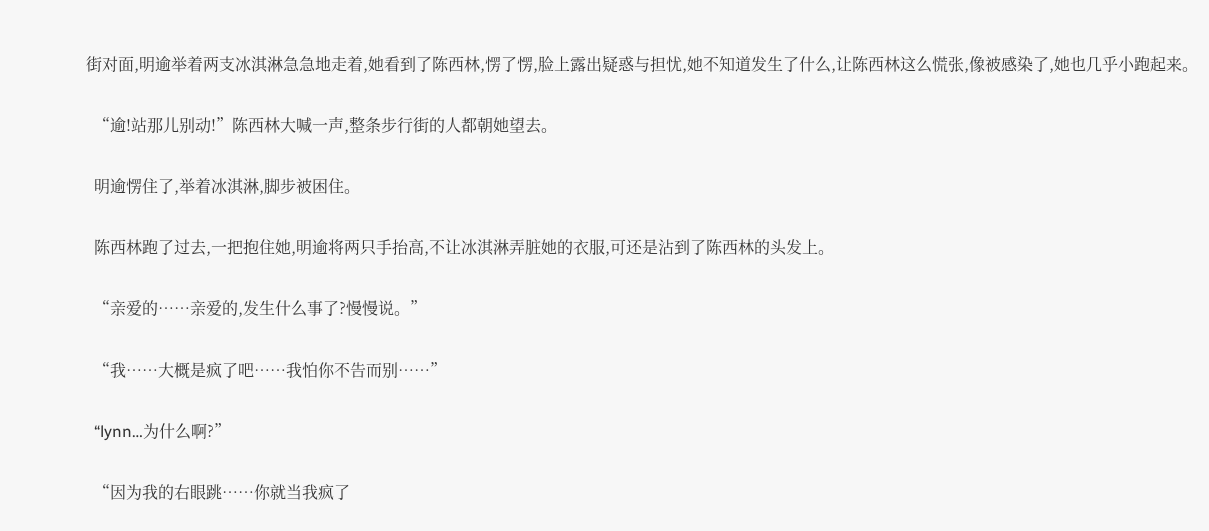街对面,明逾举着两支冰淇淋急急地走着,她看到了陈西林,愣了愣,脸上露出疑惑与担忧,她不知道发生了什么,让陈西林这么慌张,像被感染了,她也几乎小跑起来。

  “逾!站那儿别动!”陈西林大喊一声,整条步行街的人都朝她望去。

  明逾愣住了,举着冰淇淋,脚步被困住。

  陈西林跑了过去,一把抱住她,明逾将两只手抬高,不让冰淇淋弄脏她的衣服,可还是沾到了陈西林的头发上。

  “亲爱的……亲爱的,发生什么事了?慢慢说。”

  “我……大概是疯了吧……我怕你不告而别……”

  “lynn…为什么啊?”

  “因为我的右眼跳……你就当我疯了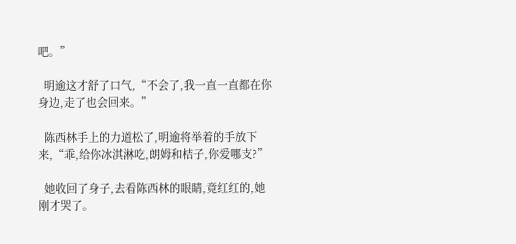吧。”

  明逾这才舒了口气,“不会了,我一直一直都在你身边,走了也会回来。”

  陈西林手上的力道松了,明逾将举着的手放下来,“乖,给你冰淇淋吃,朗姆和桔子,你爱哪支?”

  她收回了身子,去看陈西林的眼睛,竟红红的,她刚才哭了。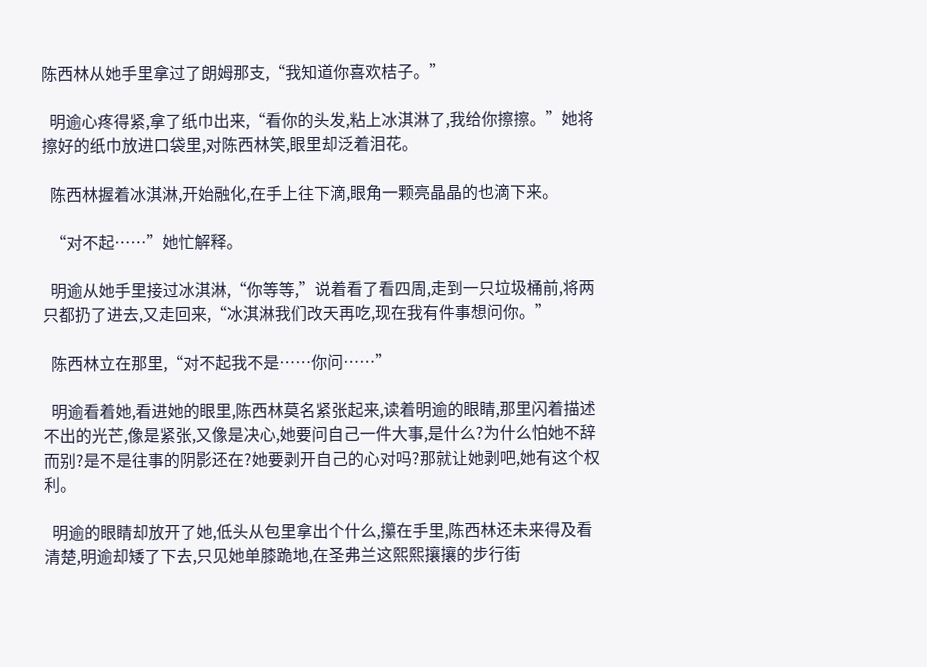陈西林从她手里拿过了朗姆那支,“我知道你喜欢桔子。”

  明逾心疼得紧,拿了纸巾出来,“看你的头发,粘上冰淇淋了,我给你擦擦。”她将擦好的纸巾放进口袋里,对陈西林笑,眼里却泛着泪花。

  陈西林握着冰淇淋,开始融化,在手上往下滴,眼角一颗亮晶晶的也滴下来。

  “对不起……”她忙解释。

  明逾从她手里接过冰淇淋,“你等等,”说着看了看四周,走到一只垃圾桶前,将两只都扔了进去,又走回来,“冰淇淋我们改天再吃,现在我有件事想问你。”

  陈西林立在那里,“对不起我不是……你问……”

  明逾看着她,看进她的眼里,陈西林莫名紧张起来,读着明逾的眼睛,那里闪着描述不出的光芒,像是紧张,又像是决心,她要问自己一件大事,是什么?为什么怕她不辞而别?是不是往事的阴影还在?她要剥开自己的心对吗?那就让她剥吧,她有这个权利。

  明逾的眼睛却放开了她,低头从包里拿出个什么,攥在手里,陈西林还未来得及看清楚,明逾却矮了下去,只见她单膝跪地,在圣弗兰这熙熙攘攘的步行街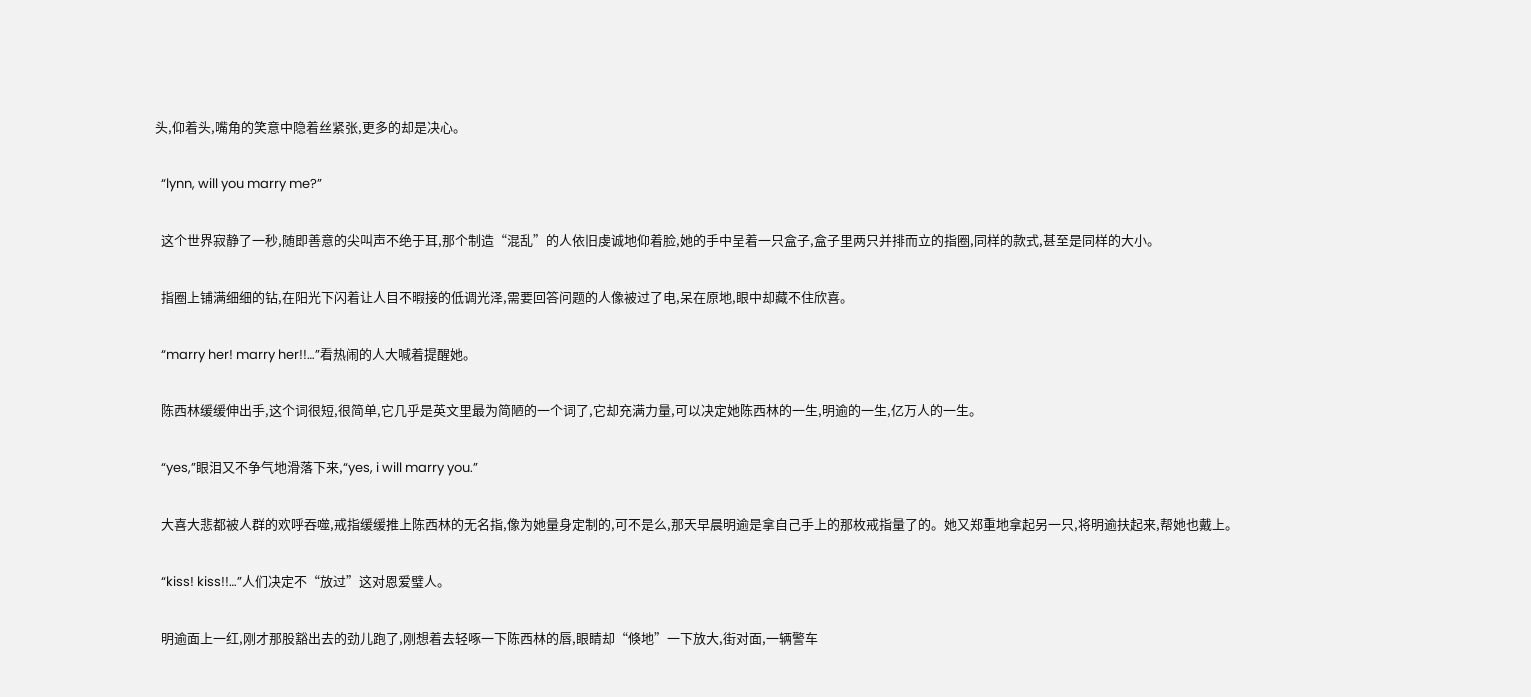头,仰着头,嘴角的笑意中隐着丝紧张,更多的却是决心。

  “lynn, will you marry me?”

  这个世界寂静了一秒,随即善意的尖叫声不绝于耳,那个制造“混乱”的人依旧虔诚地仰着脸,她的手中呈着一只盒子,盒子里两只并排而立的指圈,同样的款式,甚至是同样的大小。

  指圈上铺满细细的钻,在阳光下闪着让人目不暇接的低调光泽,需要回答问题的人像被过了电,呆在原地,眼中却藏不住欣喜。

  “marry her! marry her!!…”看热闹的人大喊着提醒她。

  陈西林缓缓伸出手,这个词很短,很简单,它几乎是英文里最为简陋的一个词了,它却充满力量,可以决定她陈西林的一生,明逾的一生,亿万人的一生。

  “yes,”眼泪又不争气地滑落下来,“yes, i will marry you.”

  大喜大悲都被人群的欢呼吞噬,戒指缓缓推上陈西林的无名指,像为她量身定制的,可不是么,那天早晨明逾是拿自己手上的那枚戒指量了的。她又郑重地拿起另一只,将明逾扶起来,帮她也戴上。

  “kiss! kiss!!…”人们决定不“放过”这对恩爱璧人。

  明逾面上一红,刚才那股豁出去的劲儿跑了,刚想着去轻啄一下陈西林的唇,眼睛却“倏地”一下放大,街对面,一辆警车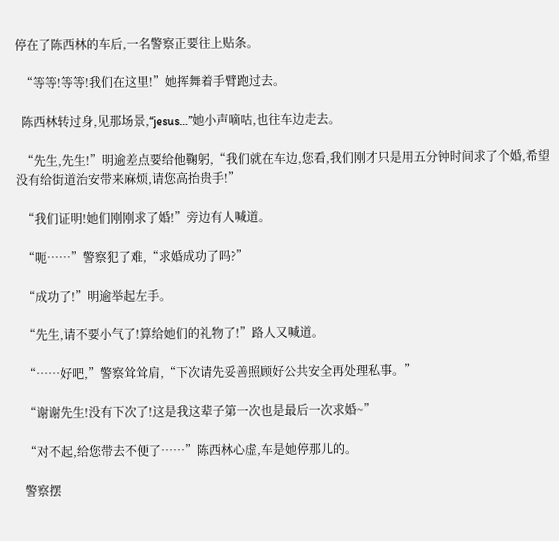停在了陈西林的车后,一名警察正要往上贴条。

  “等等!等等!我们在这里!”她挥舞着手臂跑过去。

  陈西林转过身,见那场景,“jesus…”她小声嘀咕,也往车边走去。

  “先生,先生!”明逾差点要给他鞠躬,“我们就在车边,您看,我们刚才只是用五分钟时间求了个婚,希望没有给街道治安带来麻烦,请您高抬贵手!”

  “我们证明!她们刚刚求了婚!”旁边有人喊道。

  “呃……”警察犯了难,“求婚成功了吗?”

  “成功了!”明逾举起左手。

  “先生,请不要小气了!算给她们的礼物了!”路人又喊道。

  “……好吧,”警察耸耸肩,“下次请先妥善照顾好公共安全再处理私事。”

  “谢谢先生!没有下次了!这是我这辈子第一次也是最后一次求婚~”

  “对不起,给您带去不便了……”陈西林心虚,车是她停那儿的。

  警察摆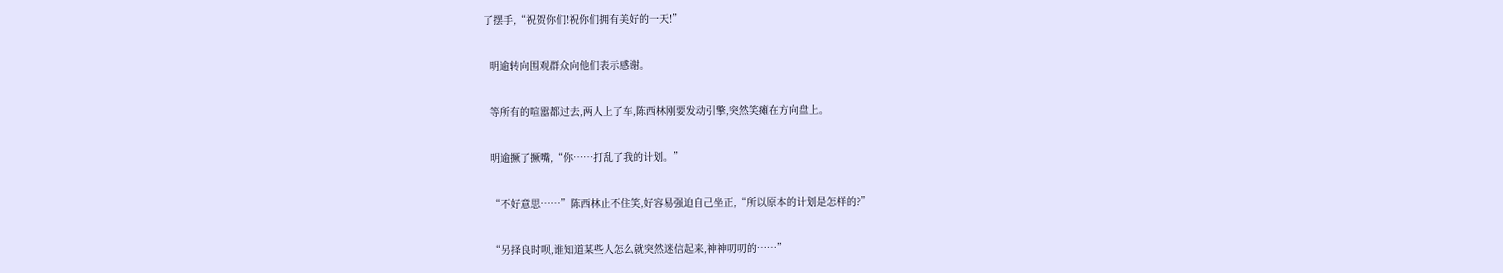了摆手,“祝贺你们!祝你们拥有美好的一天!”

  明逾转向围观群众向他们表示感谢。

  等所有的喧嚣都过去,两人上了车,陈西林刚要发动引擎,突然笑瘫在方向盘上。

  明逾撅了撅嘴,“你……打乱了我的计划。”

  “不好意思……”陈西林止不住笑,好容易强迫自己坐正,“所以原本的计划是怎样的?”

  “另择良时呗,谁知道某些人怎么就突然迷信起来,神神叨叨的……”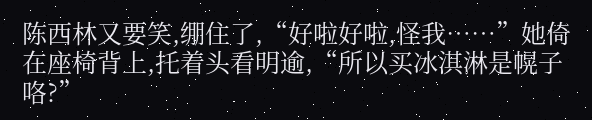陈西林又要笑,绷住了,“好啦好啦,怪我……”她倚在座椅背上,托着头看明逾,“所以买冰淇淋是幌子咯?”